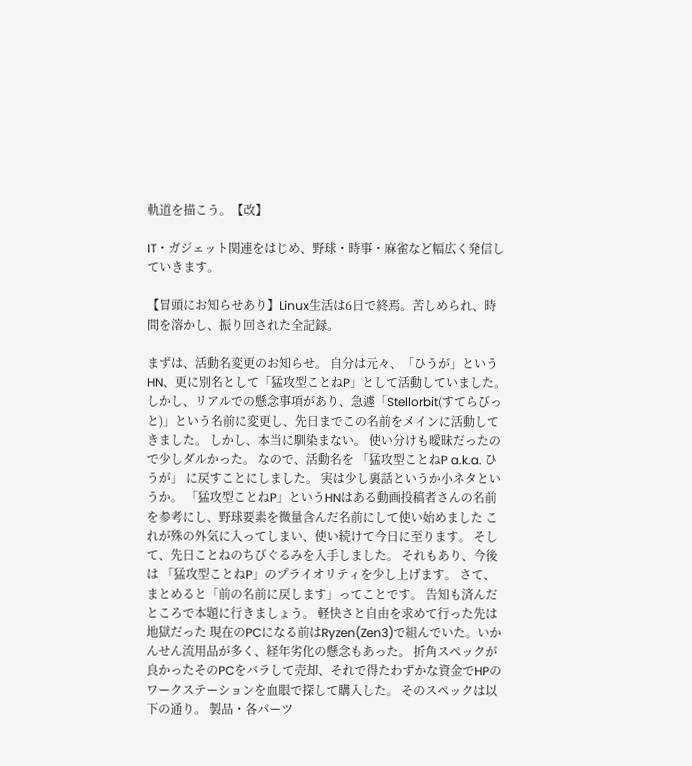軌道を描こう。【改】

IT・ガジェット関連をはじめ、野球・時事・麻雀など幅広く発信していきます。

【冒頭にお知らせあり】Linux生活は6日で終焉。苦しめられ、時間を溶かし、振り回された全記録。

まずは、活動名変更のお知らせ。 自分は元々、「ひうが」というHN、更に別名として「猛攻型ことねP」として活動していました。 しかし、リアルでの懸念事項があり、急遽「Stellorbit(すてらびっと)」という名前に変更し、先日までこの名前をメインに活動してきました。 しかし、本当に馴染まない。 使い分けも曖昧だったので少しダルかった。 なので、活動名を 「猛攻型ことねP a.k.a. ひうが」 に戻すことにしました。 実は少し裏話というか小ネタというか。 「猛攻型ことねP」というHNはある動画投稿者さんの名前を参考にし、野球要素を微量含んだ名前にして使い始めました これが殊の外気に入ってしまい、使い続けて今日に至ります。 そして、先日ことねのちびぐるみを入手しました。 それもあり、今後は 「猛攻型ことねP」のプライオリティを少し上げます。 さて、まとめると「前の名前に戻します」ってことです。 告知も済んだところで本題に行きましょう。 軽快さと自由を求めて行った先は地獄だった 現在のPCになる前はRyzen(Zen3)で組んでいた。いかんせん流用品が多く、経年劣化の懸念もあった。 折角スペックが良かったそのPCをバラして売却、それで得たわずかな資金でHPのワークステーションを血眼で探して購入した。 そのスペックは以下の通り。 製品・各パーツ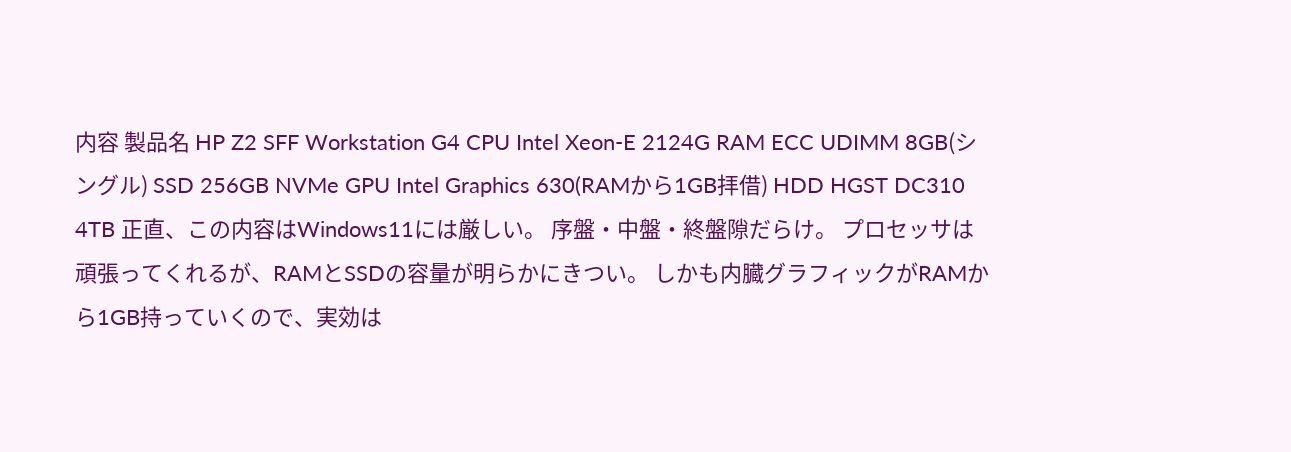内容 製品名 HP Z2 SFF Workstation G4 CPU Intel Xeon-E 2124G RAM ECC UDIMM 8GB(シングル) SSD 256GB NVMe GPU Intel Graphics 630(RAMから1GB拝借) HDD HGST DC310 4TB 正直、この内容はWindows11には厳しい。 序盤・中盤・終盤隙だらけ。 プロセッサは頑張ってくれるが、RAMとSSDの容量が明らかにきつい。 しかも内臓グラフィックがRAMから1GB持っていくので、実効は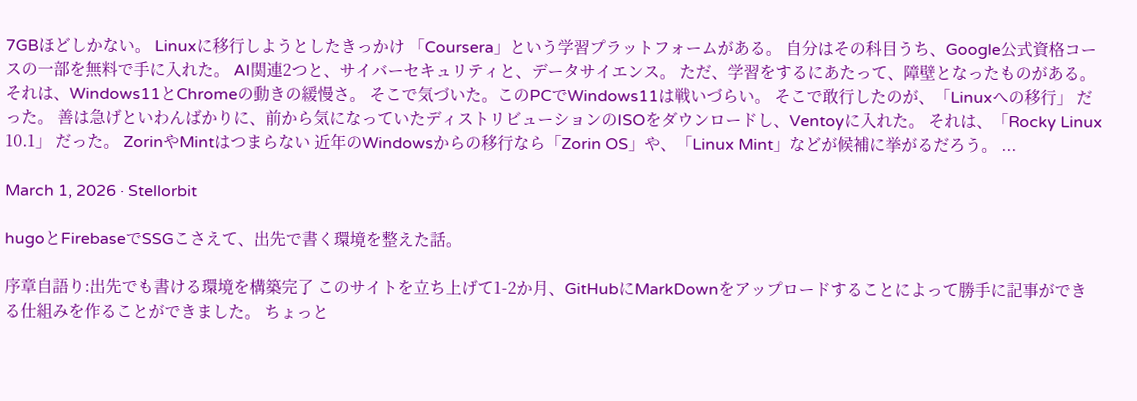7GBほどしかない。 Linuxに移行しようとしたきっかけ 「Coursera」という学習プラットフォームがある。 自分はその科目うち、Google公式資格コースの一部を無料で手に入れた。 AI関連2つと、サイバーセキュリティと、データサイエンス。 ただ、学習をするにあたって、障壁となったものがある。 それは、Windows11とChromeの動きの緩慢さ。 そこで気づいた。このPCでWindows11は戦いづらい。 そこで敢行したのが、「Linuxへの移行」 だった。 善は急げといわんばかりに、前から気になっていたディストリビューションのISOをダウンロードし、Ventoyに入れた。 それは、「Rocky Linux 10.1」 だった。 ZorinやMintはつまらない 近年のWindowsからの移行なら「Zorin OS」や、「Linux Mint」などが候補に挙がるだろう。 ...

March 1, 2026 · Stellorbit

hugoとFirebaseでSSGこさえて、出先で書く環境を整えた話。

序章自語り:出先でも書ける環境を構築完了 このサイトを立ち上げて1-2か月、GitHubにMarkDownをアップロードすることによって勝手に記事ができる仕組みを作ることができました。 ちょっと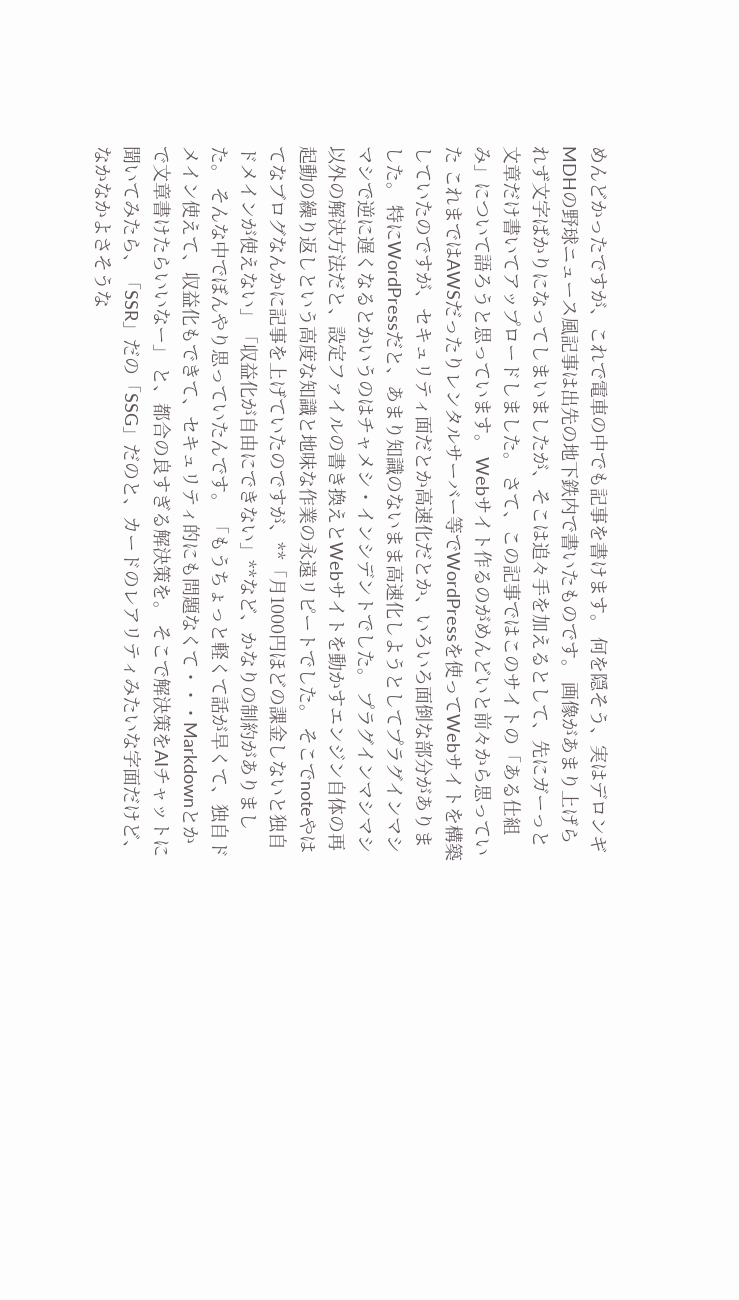めんどかったですが、これで電車の中でも記事を書けます。 何を隠そう、実はデロンギMDHの野球ニュース風記事は出先の地下鉄内で書いたものです。 画像があまり上げられず文字ばかりになってしまいましたが、そこは追々手を加えるとして、先にガーっと文章だけ書いてアップロードしました。 さて、この記事ではこのサイトの「ある仕組み」について語ろうと思っています。 Webサイト作るのがめんどいと前々から思っていた これまではAWSだったりレンタルサーバー等でWordPressを使ってWebサイトを構築していたのですが、セキュリティ面だとか高速化だとか、いろいろ面倒な部分がありました。 特にWordPressだと、あまり知識のないまま高速化しようとしてプラグインマシマシで逆に遅くなるとかいうのはチャメシ・インシデントでした。 プラグインマシマシ以外の解決方法だと、設定ファイルの書き換えとWebサイトを動かすエンジン自体の再起動の繰り返しという高度な知識と地味な作業の永遠リピートでした。 そこでnoteやはてなブログなんかに記事を上げていたのですが、**「月1000円ほどの課金しないと独自ドメインが使えない」「収益化が自由にできない」**など、かなりの制約がありました。 そんな中でぼんやり思っていたんです。 「もうちょっと軽くて話が早くて、独自ドメイン使えて、収益化もできて、セキュリティ的にも問題なくて・・・Markdownとかで文章書けたらいいなー」 と、都合の良すぎる解決策を。 そこで解決策をAIチャットに聞いてみたら、「SSR」だの「SSG」だのと、カードのレアリティみたいな字面だけど、なかなかよさそうな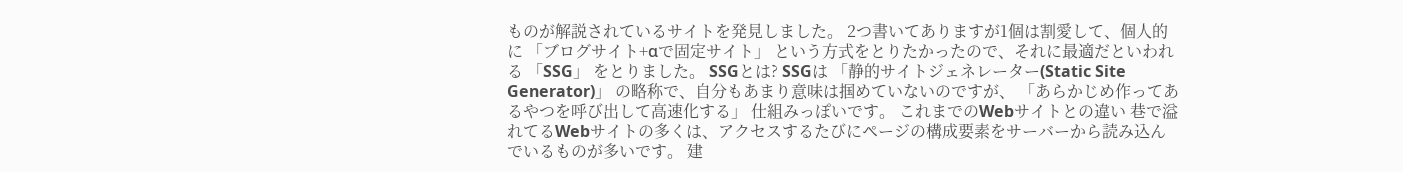ものが解説されているサイトを発見しました。 2つ書いてありますが1個は割愛して、個人的に 「ブログサイト+αで固定サイト」 という方式をとりたかったので、それに最適だといわれる 「SSG」 をとりました。 SSGとは? SSGは 「静的サイトジェネレーター(Static Site Generator)」 の略称で、自分もあまり意味は掴めていないのですが、 「あらかじめ作ってあるやつを呼び出して高速化する」 仕組みっぽいです。 これまでのWebサイトとの違い 巷で溢れてるWebサイトの多くは、アクセスするたびにページの構成要素をサーバーから読み込んでいるものが多いです。 建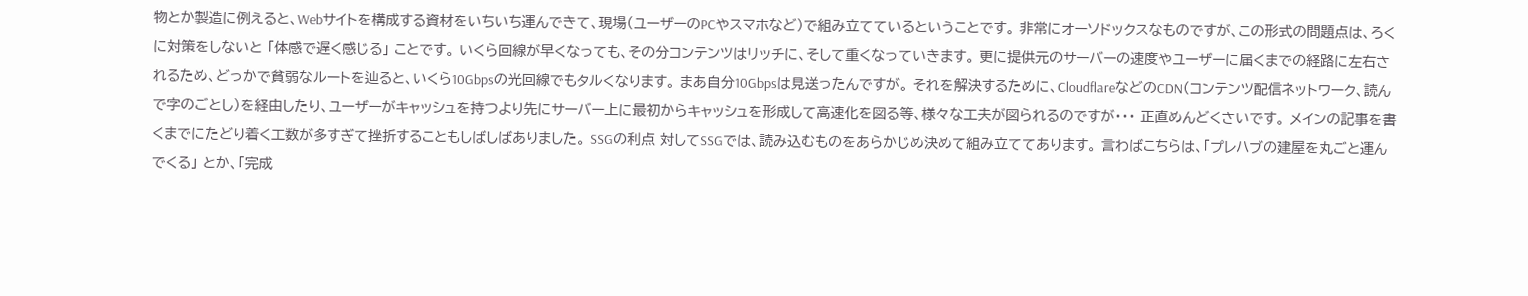物とか製造に例えると、Webサイトを構成する資材をいちいち運んできて、現場(ユーザーのPCやスマホなど)で組み立てているということです。 非常にオーソドックスなものですが、この形式の問題点は、ろくに対策をしないと 「体感で遅く感じる」 ことです。 いくら回線が早くなっても、その分コンテンツはリッチに、そして重くなっていきます。 更に提供元のサーバーの速度やユーザーに届くまでの経路に左右されるため、どっかで貧弱なルートを辿ると、いくら10Gbpsの光回線でもタルくなります。 まあ自分10Gbpsは見送ったんですが。 それを解決するために、CloudflareなどのCDN(コンテンツ配信ネットワーク、読んで字のごとし)を経由したり、ユーザーがキャッシュを持つより先にサーバー上に最初からキャッシュを形成して高速化を図る等、様々な工夫が図られるのですが・・・ 正直めんどくさいです。 メインの記事を書くまでにたどり着く工数が多すぎて挫折することもしばしばありました。 SSGの利点 対してSSGでは、読み込むものをあらかじめ決めて組み立ててあります。 言わばこちらは、「プレハブの建屋を丸ごと運んでくる」 とか、「完成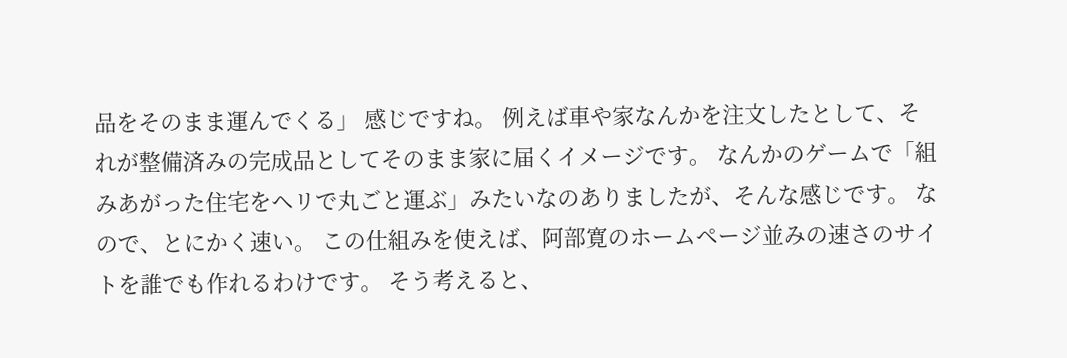品をそのまま運んでくる」 感じですね。 例えば車や家なんかを注文したとして、それが整備済みの完成品としてそのまま家に届くイメージです。 なんかのゲームで「組みあがった住宅をヘリで丸ごと運ぶ」みたいなのありましたが、そんな感じです。 なので、とにかく速い。 この仕組みを使えば、阿部寛のホームページ並みの速さのサイトを誰でも作れるわけです。 そう考えると、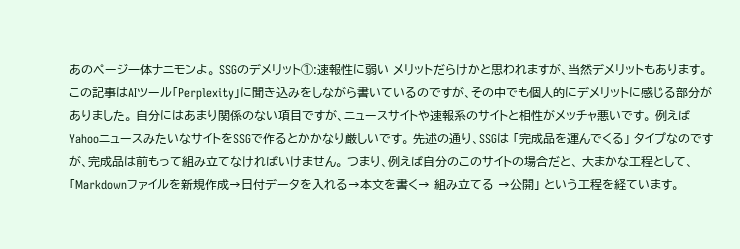あのページ一体ナニモンよ。 SSGのデメリット①:速報性に弱い メリットだらけかと思われますが、当然デメリットもあります。 この記事はAIツール「Perplexity」に聞き込みをしながら書いているのですが、その中でも個人的にデメリットに感じる部分がありました。 自分にはあまり関係のない項目ですが、ニュースサイトや速報系のサイトと相性がメッチャ悪いです。 例えばYahooニュースみたいなサイトをSSGで作るとかかなり厳しいです。 先述の通り、SSGは 「完成品を運んでくる」 タイプなのですが、完成品は前もって組み立てなければいけません。 つまり、例えば自分のこのサイトの場合だと、 大まかな工程として、 「Markdownファイルを新規作成→日付データを入れる→本文を書く→ 組み立てる →公開」 という工程を経ています。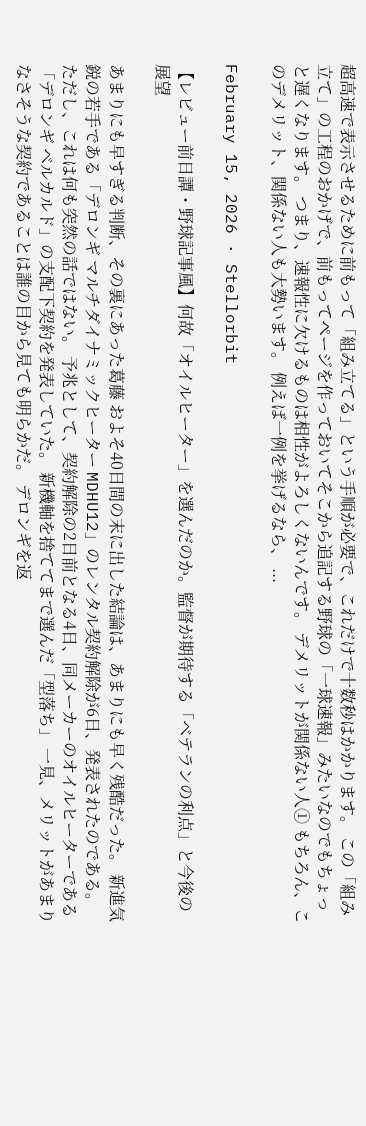超高速で表示させるために前もって「組み立てる」という手順が必要で、これだけで十数秒はかかります。 この「組み立て」の工程のおかげで、前もってページを作っておいてそこから追記する野球の「一球速報」みたいなのでもちょっと遅くなります。 つまり、速報性に欠けるものは相性がよろしくないんです。 デメリットが関係ない人① もちろん、このデメリット、関係ない人も大勢います。 例えば一例を挙げるなら、 ...

February 15, 2026 · Stellorbit

【レビュー前日譚・野球記事風】何故「オイルヒーター」を選んだのか。監督が期待する「ベテランの利点」と今後の展望

あまりにも早すぎる判断、その裏にあった葛藤 およそ40日間の末に出した結論は、あまりにも早く残酷だった。 新進気鋭の若手である「デロンギ マルチダイナミックヒーター MDHU12」のレンタル契約解除が6日、発表されたのである。 ただし、これは何も突然の話ではない。 予兆として、契約解除の2日前となる4日、同メーカーのオイルヒーターである「デロンギ ベルカルド」の支配下契約を発表していた。 新機軸を捨ててまで選んだ「型落ち」 一見、メリットがあまりなさそうな契約であることは誰の目から見ても明らかだ。 デロンギを返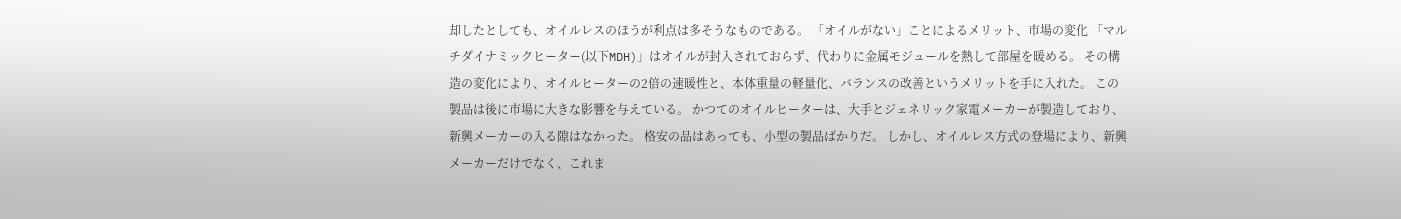却したとしても、オイルレスのほうが利点は多そうなものである。 「オイルがない」ことによるメリット、市場の変化 「マルチダイナミックヒーター(以下MDH)」はオイルが封入されておらず、代わりに金属モジュールを熱して部屋を暖める。 その構造の変化により、オイルヒーターの2倍の速暖性と、本体重量の軽量化、バランスの改善というメリットを手に入れた。 この製品は後に市場に大きな影響を与えている。 かつてのオイルヒーターは、大手とジェネリック家電メーカーが製造しており、新興メーカーの入る隙はなかった。 格安の品はあっても、小型の製品ばかりだ。 しかし、オイルレス方式の登場により、新興メーカーだけでなく、これま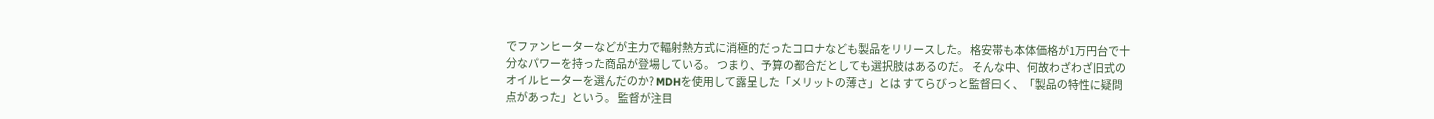でファンヒーターなどが主力で輻射熱方式に消極的だったコロナなども製品をリリースした。 格安帯も本体価格が1万円台で十分なパワーを持った商品が登場している。 つまり、予算の都合だとしても選択肢はあるのだ。 そんな中、何故わざわざ旧式のオイルヒーターを選んだのか? MDHを使用して露呈した「メリットの薄さ」とは すてらびっと監督曰く、「製品の特性に疑問点があった」という。 監督が注目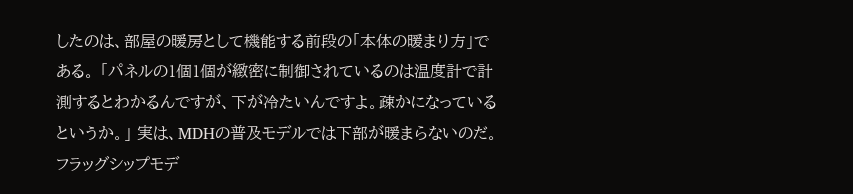したのは、部屋の暖房として機能する前段の「本体の暖まり方」である。 「パネルの1個1個が緻密に制御されているのは温度計で計測するとわかるんですが、下が冷たいんですよ。疎かになっているというか。」 実は、MDHの普及モデルでは下部が暖まらないのだ。 フラッグシップモデ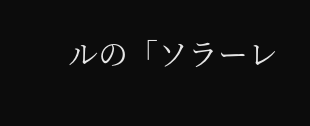ルの「ソラーレ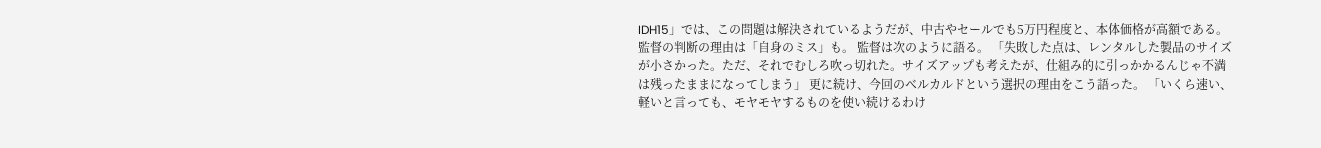IDH15」では、この問題は解決されているようだが、中古やセールでも5万円程度と、本体価格が高額である。 監督の判断の理由は「自身のミス」も。 監督は次のように語る。 「失敗した点は、レンタルした製品のサイズが小さかった。ただ、それでむしろ吹っ切れた。サイズアップも考えたが、仕組み的に引っかかるんじゃ不満は残ったままになってしまう」 更に続け、今回のベルカルドという選択の理由をこう語った。 「いくら速い、軽いと言っても、モヤモヤするものを使い続けるわけ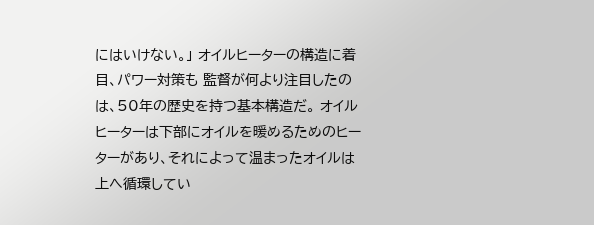にはいけない。」 オイルヒーターの構造に着目、パワー対策も 監督が何より注目したのは、50年の歴史を持つ基本構造だ。 オイルヒーターは下部にオイルを暖めるためのヒーターがあり、それによって温まったオイルは上へ循環してい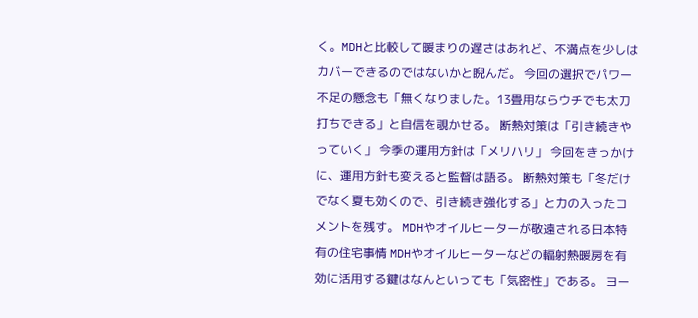く。MDHと比較して暖まりの遅さはあれど、不満点を少しはカバーできるのではないかと睨んだ。 今回の選択でパワー不足の懸念も「無くなりました。13畳用ならウチでも太刀打ちできる」と自信を覗かせる。 断熱対策は「引き続きやっていく」 今季の運用方針は「メリハリ」 今回をきっかけに、運用方針も変えると監督は語る。 断熱対策も「冬だけでなく夏も効くので、引き続き強化する」と力の入ったコメントを残す。 MDHやオイルヒーターが敬遠される日本特有の住宅事情 MDHやオイルヒーターなどの輻射熱暖房を有効に活用する鍵はなんといっても「気密性」である。 ヨー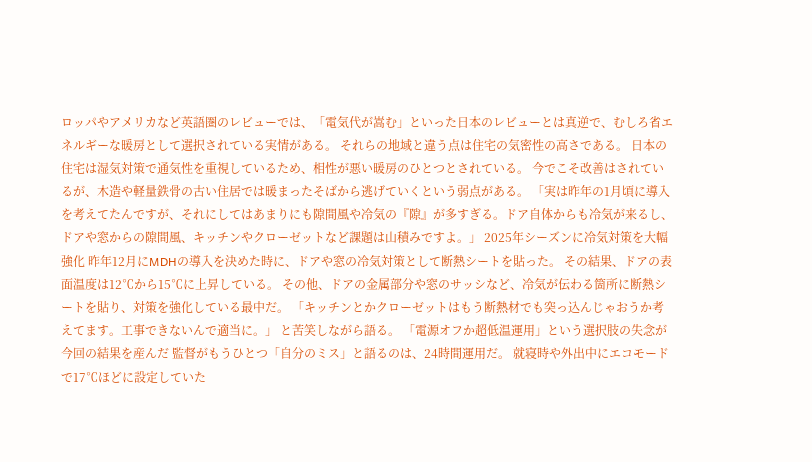ロッパやアメリカなど英語圏のレビューでは、「電気代が嵩む」といった日本のレビューとは真逆で、むしろ省エネルギーな暖房として選択されている実情がある。 それらの地域と違う点は住宅の気密性の高さである。 日本の住宅は湿気対策で通気性を重視しているため、相性が悪い暖房のひとつとされている。 今でこそ改善はされているが、木造や軽量鉄骨の古い住居では暖まったそばから逃げていくという弱点がある。 「実は昨年の1月頃に導入を考えてたんですが、それにしてはあまりにも隙間風や冷気の『隙』が多すぎる。ドア自体からも冷気が来るし、ドアや窓からの隙間風、キッチンやクローゼットなど課題は山積みですよ。」 2025年シーズンに冷気対策を大幅強化 昨年12月にMDHの導入を決めた時に、ドアや窓の冷気対策として断熱シートを貼った。 その結果、ドアの表面温度は12℃から15℃に上昇している。 その他、ドアの金属部分や窓のサッシなど、冷気が伝わる箇所に断熱シートを貼り、対策を強化している最中だ。 「キッチンとかクローゼットはもう断熱材でも突っ込んじゃおうか考えてます。工事できないんで適当に。」 と苦笑しながら語る。 「電源オフか超低温運用」という選択肢の失念が今回の結果を産んだ 監督がもうひとつ「自分のミス」と語るのは、24時間運用だ。 就寝時や外出中にエコモードで17℃ほどに設定していた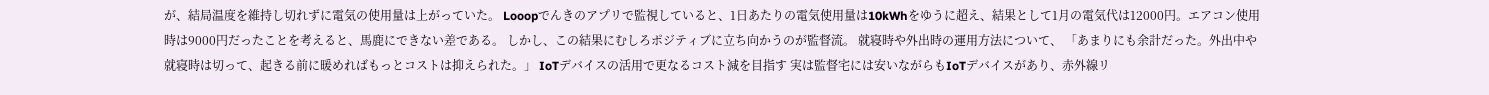が、結局温度を維持し切れずに電気の使用量は上がっていた。 Looopでんきのアプリで監視していると、1日あたりの電気使用量は10kWhをゆうに超え、結果として1月の電気代は12000円。エアコン使用時は9000円だったことを考えると、馬鹿にできない差である。 しかし、この結果にむしろポジティブに立ち向かうのが監督流。 就寝時や外出時の運用方法について、 「あまりにも余計だった。外出中や就寝時は切って、起きる前に暖めればもっとコストは抑えられた。」 IoTデバイスの活用で更なるコスト減を目指す 実は監督宅には安いながらもIoTデバイスがあり、赤外線リ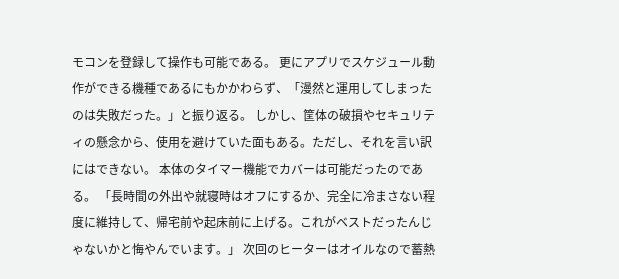モコンを登録して操作も可能である。 更にアプリでスケジュール動作ができる機種であるにもかかわらず、「漫然と運用してしまったのは失敗だった。」と振り返る。 しかし、筐体の破損やセキュリティの懸念から、使用を避けていた面もある。ただし、それを言い訳にはできない。 本体のタイマー機能でカバーは可能だったのである。 「長時間の外出や就寝時はオフにするか、完全に冷まさない程度に維持して、帰宅前や起床前に上げる。これがベストだったんじゃないかと悔やんでいます。」 次回のヒーターはオイルなので蓄熱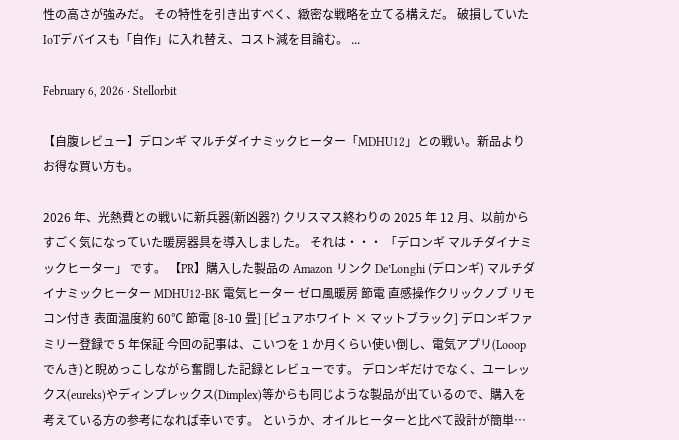性の高さが強みだ。 その特性を引き出すべく、緻密な戦略を立てる構えだ。 破損していたIoTデバイスも「自作」に入れ替え、コスト減を目論む。 ...

February 6, 2026 · Stellorbit

【自腹レビュー】デロンギ マルチダイナミックヒーター「MDHU12」との戦い。新品よりお得な買い方も。

2026 年、光熱費との戦いに新兵器(新凶器?) クリスマス終わりの 2025 年 12 月、以前からすごく気になっていた暖房器具を導入しました。 それは・・・ 「デロンギ マルチダイナミックヒーター」 です。 【PR】購入した製品の Amazon リンク De’Longhi (デロンギ) マルチダイナミックヒーター MDHU12-BK 電気ヒーター ゼロ風暖房 節電 直感操作クリックノブ リモコン付き 表面温度約 60℃ 節電 [8-10 畳] [ピュアホワイト × マットブラック] デロンギファミリー登録で 5 年保証 今回の記事は、こいつを 1 か月くらい使い倒し、電気アプリ(Looop でんき)と睨めっこしながら奮闘した記録とレビューです。 デロンギだけでなく、ユーレックス(eureks)やディンプレックス(Dimplex)等からも同じような製品が出ているので、購入を考えている方の参考になれば幸いです。 というか、オイルヒーターと比べて設計が簡単…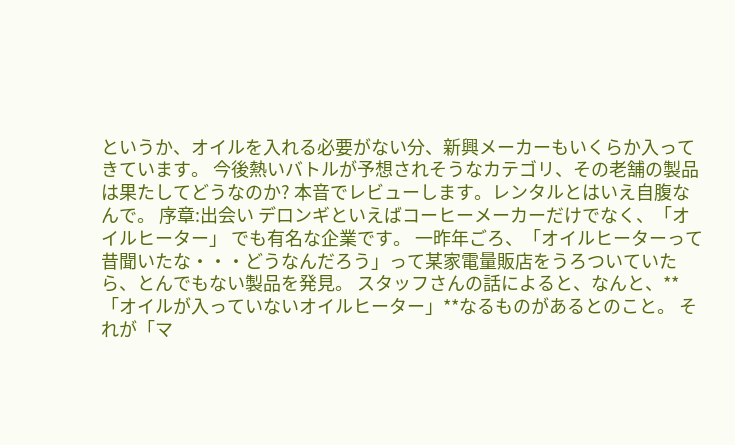というか、オイルを入れる必要がない分、新興メーカーもいくらか入ってきています。 今後熱いバトルが予想されそうなカテゴリ、その老舗の製品は果たしてどうなのか? 本音でレビューします。レンタルとはいえ自腹なんで。 序章:出会い デロンギといえばコーヒーメーカーだけでなく、「オイルヒーター」 でも有名な企業です。 一昨年ごろ、「オイルヒーターって昔聞いたな・・・どうなんだろう」って某家電量販店をうろついていたら、とんでもない製品を発見。 スタッフさんの話によると、なんと、**「オイルが入っていないオイルヒーター」**なるものがあるとのこと。 それが「マ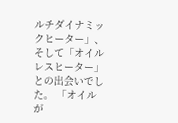ルチダイナミックヒーター」、そして「オイルレスヒーター」との出会いでした。 「オイルが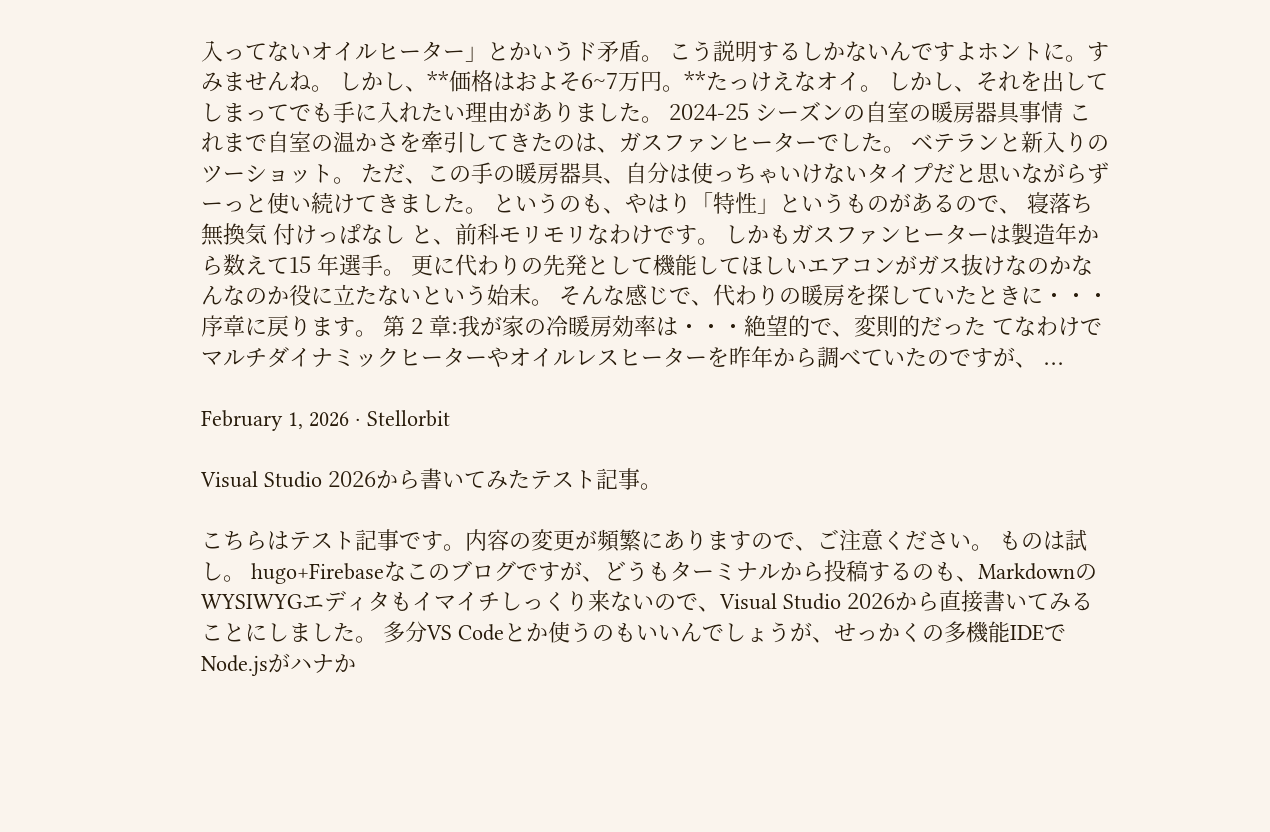入ってないオイルヒーター」とかいうド矛盾。 こう説明するしかないんですよホントに。すみませんね。 しかし、**価格はおよそ6~7万円。**たっけえなオイ。 しかし、それを出してしまってでも手に入れたい理由がありました。 2024-25 シーズンの自室の暖房器具事情 これまで自室の温かさを牽引してきたのは、ガスファンヒーターでした。 ベテランと新入りのツーショット。 ただ、この手の暖房器具、自分は使っちゃいけないタイプだと思いながらずーっと使い続けてきました。 というのも、やはり「特性」というものがあるので、 寝落ち 無換気 付けっぱなし と、前科モリモリなわけです。 しかもガスファンヒーターは製造年から数えて15 年選手。 更に代わりの先発として機能してほしいエアコンがガス抜けなのかなんなのか役に立たないという始末。 そんな感じで、代わりの暖房を探していたときに・・・序章に戻ります。 第 2 章:我が家の冷暖房効率は・・・絶望的で、変則的だった てなわけでマルチダイナミックヒーターやオイルレスヒーターを昨年から調べていたのですが、 ...

February 1, 2026 · Stellorbit

Visual Studio 2026から書いてみたテスト記事。

こちらはテスト記事です。内容の変更が頻繁にありますので、ご注意ください。 ものは試し。 hugo+Firebaseなこのブログですが、どうもターミナルから投稿するのも、MarkdownのWYSIWYGエディタもイマイチしっくり来ないので、Visual Studio 2026から直接書いてみることにしました。 多分VS Codeとか使うのもいいんでしょうが、せっかくの多機能IDEでNode.jsがハナか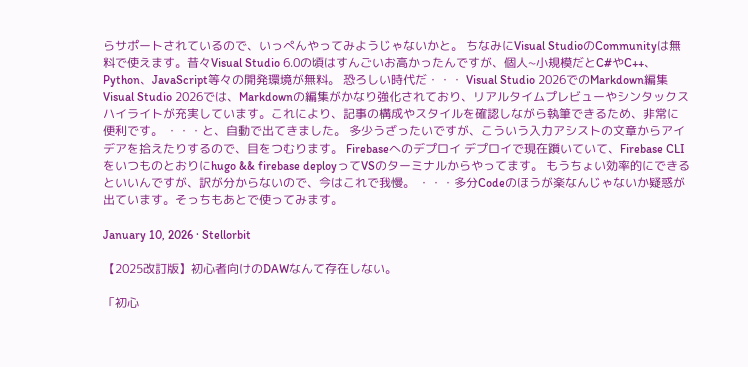らサポートされているので、いっぺんやってみようじゃないかと。 ちなみにVisual StudioのCommunityは無料で使えます。昔々Visual Studio 6.0の頃はすんごいお高かったんですが、個人~小規模だとC#やC++、Python、JavaScript等々の開発環境が無料。 恐ろしい時代だ・・・ Visual Studio 2026でのMarkdown編集 Visual Studio 2026では、Markdownの編集がかなり強化されており、リアルタイムプレビューやシンタックスハイライトが充実しています。これにより、記事の構成やスタイルを確認しながら執筆できるため、非常に便利です。 ・・・と、自動で出てきました。 多少うざったいですが、こういう入力アシストの文章からアイデアを拾えたりするので、目をつむります。 Firebaseへのデプロイ デプロイで現在躓いていて、Firebase CLIをいつものとおりにhugo && firebase deployってVSのターミナルからやってます。 もうちょい効率的にできるといいんですが、訳が分からないので、今はこれで我慢。 ・・・多分Codeのほうが楽なんじゃないか疑惑が出ています。そっちもあとで使ってみます。

January 10, 2026 · Stellorbit

【2025改訂版】初心者向けのDAWなんて存在しない。

「初心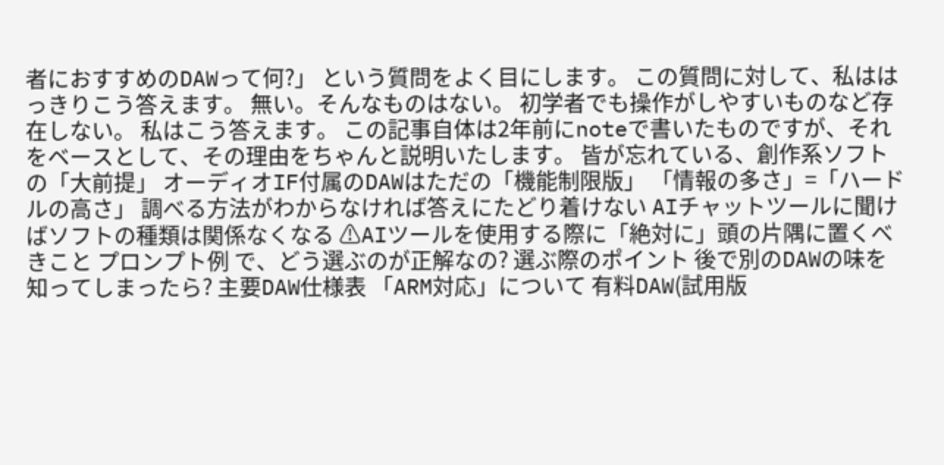者におすすめのDAWって何?」 という質問をよく目にします。 この質問に対して、私ははっきりこう答えます。 無い。そんなものはない。 初学者でも操作がしやすいものなど存在しない。 私はこう答えます。 この記事自体は2年前にnoteで書いたものですが、それをベースとして、その理由をちゃんと説明いたします。 皆が忘れている、創作系ソフトの「大前提」 オーディオIF付属のDAWはただの「機能制限版」 「情報の多さ」=「ハードルの高さ」 調べる方法がわからなければ答えにたどり着けない AIチャットツールに聞けばソフトの種類は関係なくなる ⚠AIツールを使用する際に「絶対に」頭の片隅に置くべきこと プロンプト例 で、どう選ぶのが正解なの? 選ぶ際のポイント 後で別のDAWの味を知ってしまったら? 主要DAW仕様表 「ARM対応」について 有料DAW(試用版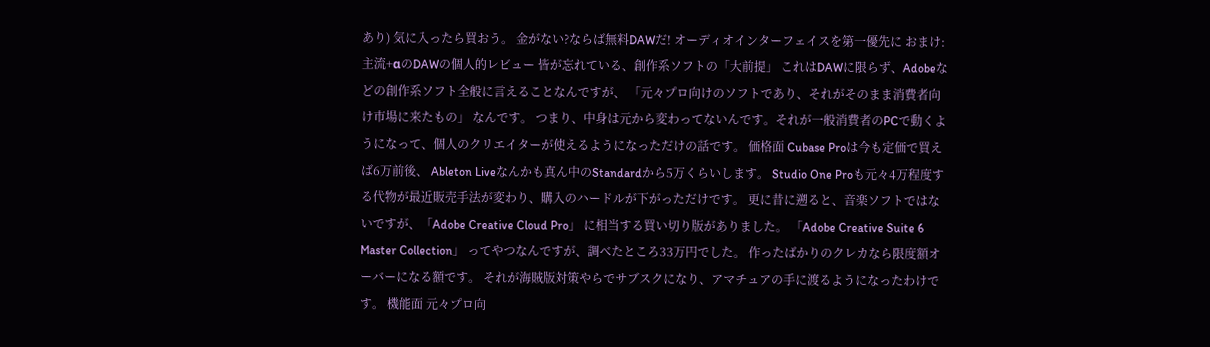あり) 気に入ったら買おう。 金がない?ならば無料DAWだ! オーディオインターフェイスを第一優先に おまけ:主流+αのDAWの個人的レビュー 皆が忘れている、創作系ソフトの「大前提」 これはDAWに限らず、Adobeなどの創作系ソフト全般に言えることなんですが、 「元々プロ向けのソフトであり、それがそのまま消費者向け市場に来たもの」 なんです。 つまり、中身は元から変わってないんです。それが一般消費者のPCで動くようになって、個人のクリエイターが使えるようになっただけの話です。 価格面 Cubase Proは今も定価で買えば6万前後、 Ableton Liveなんかも真ん中のStandardから5万くらいします。 Studio One Proも元々4万程度する代物が最近販売手法が変わり、購入のハードルが下がっただけです。 更に昔に遡ると、音楽ソフトではないですが、「Adobe Creative Cloud Pro」 に相当する買い切り版がありました。 「Adobe Creative Suite 6 Master Collection」 ってやつなんですが、調べたところ33万円でした。 作ったばかりのクレカなら限度額オーバーになる額です。 それが海賊版対策やらでサブスクになり、アマチュアの手に渡るようになったわけです。 機能面 元々プロ向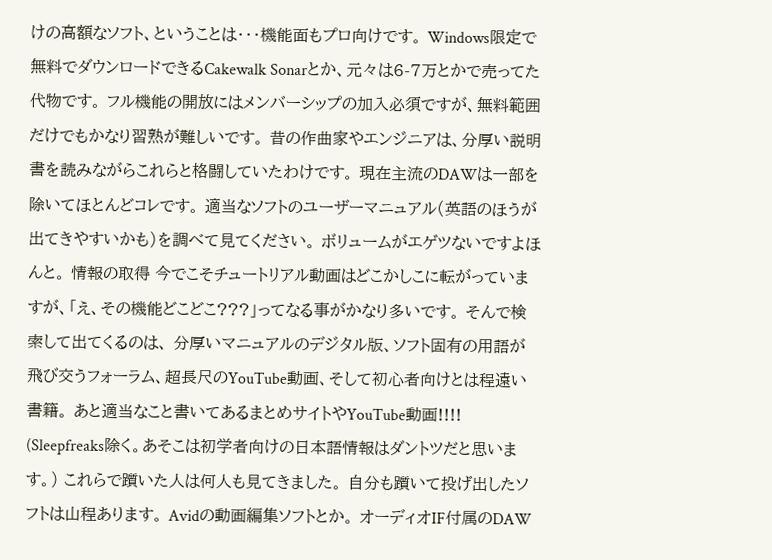けの高額なソフト、ということは・・・機能面もプロ向けです。 Windows限定で無料でダウンロードできるCakewalk Sonarとか、元々は6-7万とかで売ってた代物です。 フル機能の開放にはメンバーシップの加入必須ですが、無料範囲だけでもかなり習熟が難しいです。 昔の作曲家やエンジニアは、分厚い説明書を読みながらこれらと格闘していたわけです。 現在主流のDAWは一部を除いてほとんどコレです。 適当なソフトのユーザーマニュアル(英語のほうが出てきやすいかも)を調べて見てください。 ボリュームがエゲツないですよほんと。 情報の取得 今でこそチュートリアル動画はどこかしこに転がっていますが、「え、その機能どこどこ???」ってなる事がかなり多いです。 そんで検索して出てくるのは、 分厚いマニュアルのデジタル版、ソフト固有の用語が飛び交うフォーラム、超長尺のYouTube動画、そして初心者向けとは程遠い書籍。 あと適当なこと書いてあるまとめサイトやYouTube動画!!!! (Sleepfreaks除く。あそこは初学者向けの日本語情報はダントツだと思います。) これらで躓いた人は何人も見てきました。 自分も躓いて投げ出したソフトは山程あります。 Avidの動画編集ソフトとか。 オーディオIF付属のDAW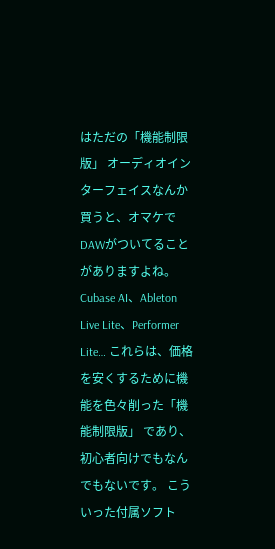はただの「機能制限版」 オーディオインターフェイスなんか買うと、オマケでDAWがついてることがありますよね。 Cubase AI、Ableton Live Lite、Performer Lite… これらは、価格を安くするために機能を色々削った「機能制限版」 であり、初心者向けでもなんでもないです。 こういった付属ソフト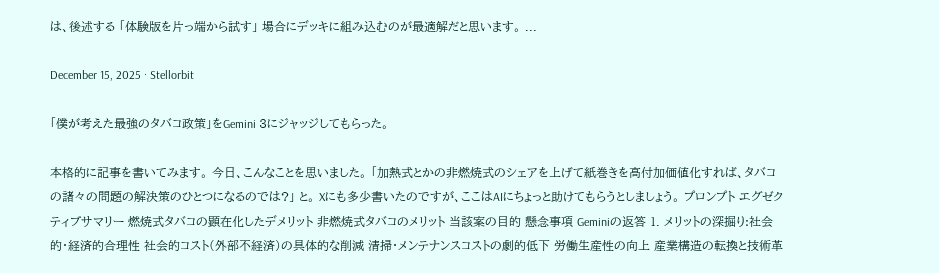は、後述する 「体験版を片っ端から試す」 場合にデッキに組み込むのが最適解だと思います。 ...

December 15, 2025 · Stellorbit

「僕が考えた最強のタバコ政策」をGemini 3にジャッジしてもらった。

本格的に記事を書いてみます。 今日、こんなことを思いました。 「加熱式とかの非燃焼式のシェアを上げて紙巻きを高付加価値化すれば、タバコの諸々の問題の解決策のひとつになるのでは?」 と。 Xにも多少書いたのですが、ここはAIにちょっと助けてもらうとしましょう。 プロンプト エグゼクティブサマリー 燃焼式タバコの顕在化したデメリット 非燃焼式タバコのメリット 当該案の目的 懸念事項 Geminiの返答 1. メリットの深掘り:社会的・経済的合理性 社会的コスト(外部不経済)の具体的な削減 清掃・メンテナンスコストの劇的低下 労働生産性の向上 産業構造の転換と技術革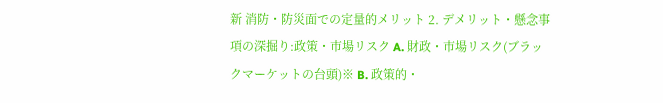新 消防・防災面での定量的メリット 2. デメリット・懸念事項の深掘り:政策・市場リスク A. 財政・市場リスク(ブラックマーケットの台頭)※ B. 政策的・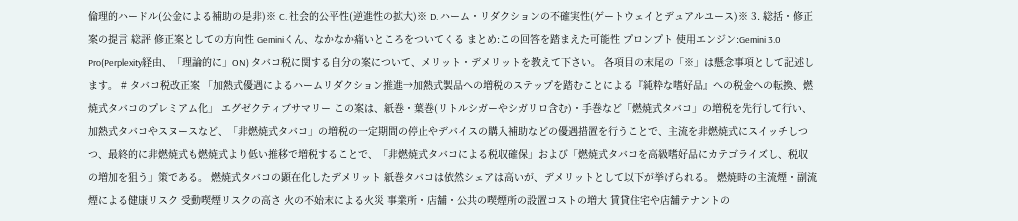倫理的ハードル(公金による補助の是非)※ C. 社会的公平性(逆進性の拡大)※ D. ハーム・リダクションの不確実性(ゲートウェイとデュアルユース)※ 3. 総括・修正案の提言 総評 修正案としての方向性 Geminiくん、なかなか痛いところをついてくる まとめ:この回答を踏まえた可能性 プロンプト 使用エンジン:Gemini 3.0 Pro(Perplexity経由、「理論的に」ON) タバコ税に関する自分の案について、メリット・デメリットを教えて下さい。 各項目の末尾の「※」は懸念事項として記述します。 # タバコ税改正案 「加熱式優遇によるハームリダクション推進→加熱式製品への増税のステップを踏むことによる『純粋な嗜好品』への税金への転換、燃焼式タバコのプレミアム化」 エグゼクティブサマリー この案は、紙巻・葉巻(リトルシガーやシガリロ含む)・手巻など「燃焼式タバコ」の増税を先行して行い、加熱式タバコやスヌースなど、「非燃焼式タバコ」の増税の一定期間の停止やデバイスの購入補助などの優遇措置を行うことで、主流を非燃焼式にスイッチしつつ、最終的に非燃焼式も燃焼式より低い推移で増税することで、「非燃焼式タバコによる税収確保」および「燃焼式タバコを高級嗜好品にカテゴライズし、税収の増加を狙う」策である。 燃焼式タバコの顕在化したデメリット 紙巻タバコは依然シェアは高いが、デメリットとして以下が挙げられる。 燃焼時の主流煙・副流煙による健康リスク 受動喫煙リスクの高さ 火の不始末による火災 事業所・店舗・公共の喫煙所の設置コストの増大 賃貸住宅や店舗テナントの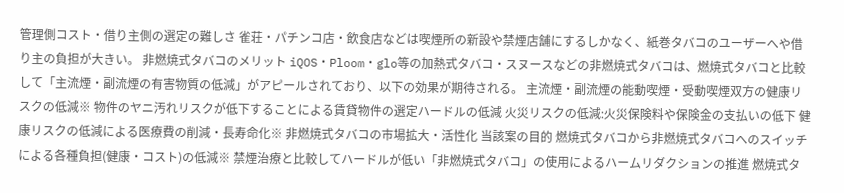管理側コスト・借り主側の選定の難しさ 雀荘・パチンコ店・飲食店などは喫煙所の新設や禁煙店舗にするしかなく、紙巻タバコのユーザーへや借り主の負担が大きい。 非燃焼式タバコのメリット iQOS・Ploom・glo等の加熱式タバコ・スヌースなどの非燃焼式タバコは、燃焼式タバコと比較して「主流煙・副流煙の有害物質の低減」がアピールされており、以下の効果が期待される。 主流煙・副流煙の能動喫煙・受動喫煙双方の健康リスクの低減※ 物件のヤニ汚れリスクが低下することによる賃貸物件の選定ハードルの低減 火災リスクの低減:火災保険料や保険金の支払いの低下 健康リスクの低減による医療費の削減・長寿命化※ 非燃焼式タバコの市場拡大・活性化 当該案の目的 燃焼式タバコから非燃焼式タバコへのスイッチによる各種負担(健康・コスト)の低減※ 禁煙治療と比較してハードルが低い「非燃焼式タバコ」の使用によるハームリダクションの推進 燃焼式タ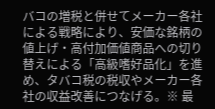バコの増税と併せてメーカー各社による戦略により、安価な銘柄の値上げ・高付加価値商品への切り替えによる「高級嗜好品化」を進め、タバコ税の税収やメーカー各社の収益改善につなげる。※ 最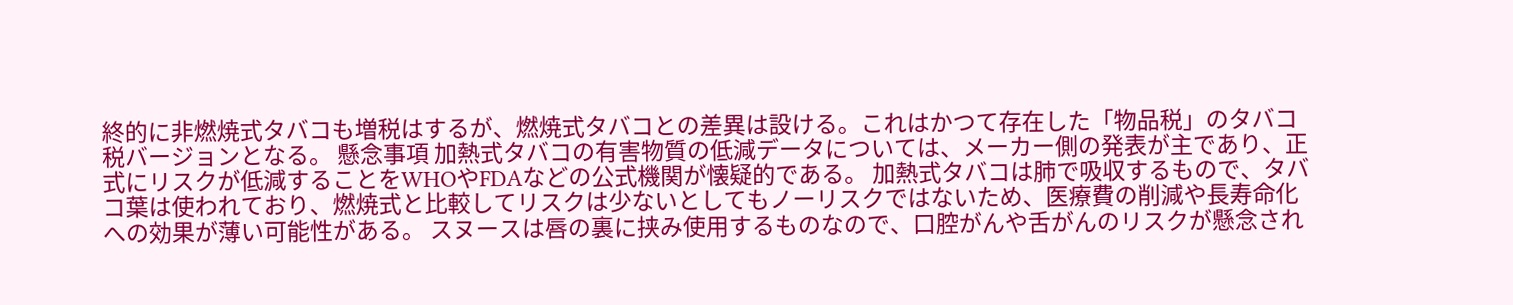終的に非燃焼式タバコも増税はするが、燃焼式タバコとの差異は設ける。これはかつて存在した「物品税」のタバコ税バージョンとなる。 懸念事項 加熱式タバコの有害物質の低減データについては、メーカー側の発表が主であり、正式にリスクが低減することをWHOやFDAなどの公式機関が懐疑的である。 加熱式タバコは肺で吸収するもので、タバコ葉は使われており、燃焼式と比較してリスクは少ないとしてもノーリスクではないため、医療費の削減や長寿命化への効果が薄い可能性がある。 スヌースは唇の裏に挟み使用するものなので、口腔がんや舌がんのリスクが懸念され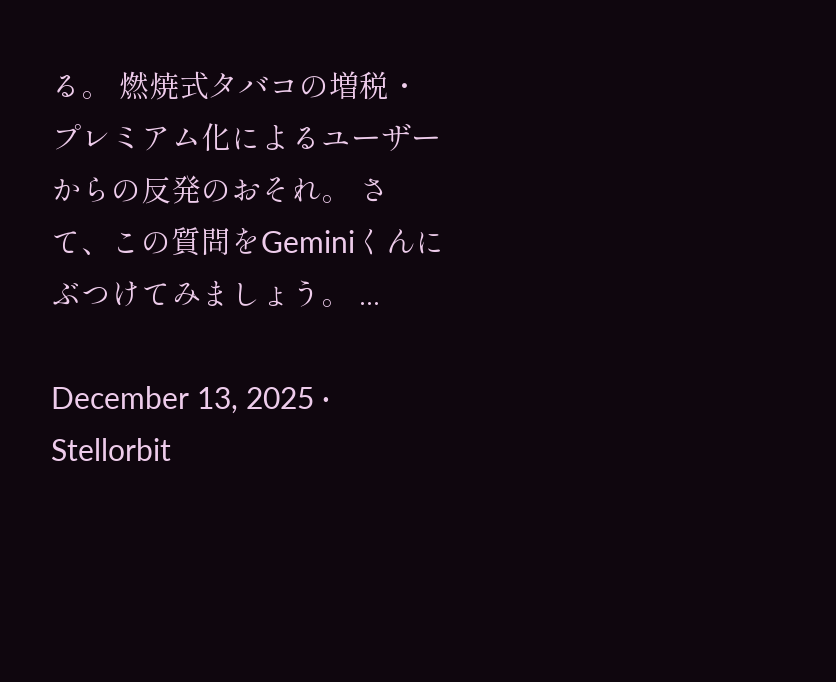る。 燃焼式タバコの増税・プレミアム化によるユーザーからの反発のおそれ。 さて、この質問をGeminiくんにぶつけてみましょう。 ...

December 13, 2025 · Stellorbit